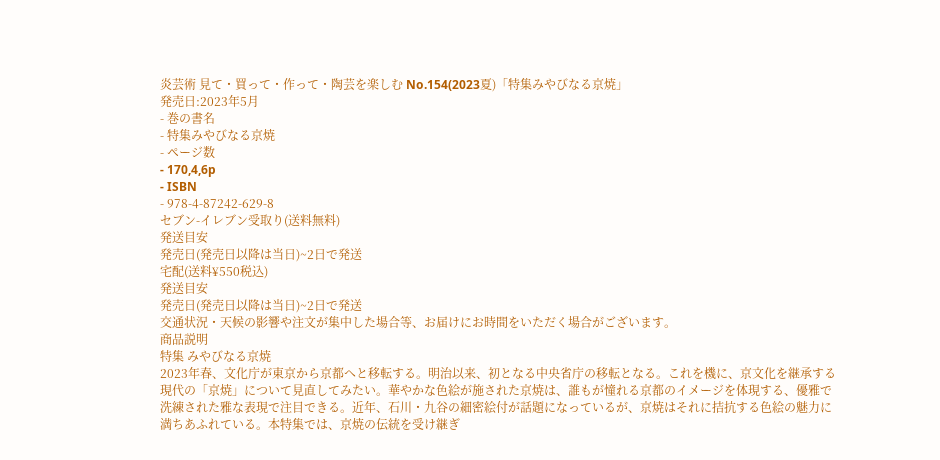炎芸術 見て・買って・作って・陶芸を楽しむ No.154(2023夏)「特集みやびなる京焼」
発売日:2023年5月
- 巻の書名
- 特集みやびなる京焼
- ページ数
- 170,4,6p
- ISBN
- 978-4-87242-629-8
セブン-イレブン受取り(送料無料)
発送目安
発売日(発売日以降は当日)~2日で発送
宅配(送料¥550税込)
発送目安
発売日(発売日以降は当日)~2日で発送
交通状況・天候の影響や注文が集中した場合等、お届けにお時間をいただく場合がございます。
商品説明
特集 みやびなる京焼
2023年春、文化庁が東京から京都へと移転する。明治以来、初となる中央省庁の移転となる。これを機に、京文化を継承する現代の「京焼」について見直してみたい。華やかな色絵が施された京焼は、誰もが憧れる京都のイメージを体現する、優雅で洗練された雅な表現で注目できる。近年、石川・九谷の細密絵付が話題になっているが、京焼はそれに拮抗する色絵の魅力に満ちあふれている。本特集では、京焼の伝統を受け継ぎ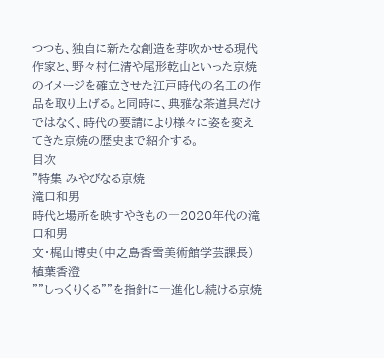つつも、独自に新たな創造を芽吹かせる現代作家と、野々村仁清や尾形乾山といった京焼のイメージを確立させた江戸時代の名工の作品を取り上げる。と同時に、典雅な茶道具だけではなく、時代の要請により様々に姿を変えてきた京焼の歴史まで紹介する。
目次
"特集 みやびなる京焼
滝口和男
時代と場所を映すやきもの―2020年代の滝口和男
文・梶山博史(中之島香雪美術館学芸課長)
植葉香澄
""しっくりくる""を指針に―進化し続ける京焼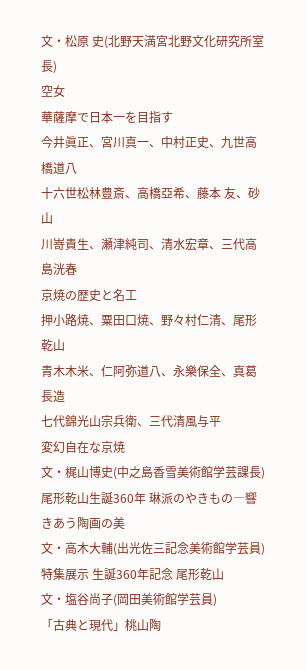文・松原 史(北野天満宮北野文化研究所室長)
空女
華薩摩で日本一を目指す
今井眞正、宮川真一、中村正史、九世高橋道八
十六世松林豊斎、高橋亞希、藤本 友、砂山
川嵜貴生、瀬津純司、清水宏章、三代高島洸春
京焼の歴史と名工
押小路焼、粟田口焼、野々村仁清、尾形乾山
青木木米、仁阿弥道八、永樂保全、真葛長造
七代錦光山宗兵衛、三代清風与平
変幻自在な京焼
文・梶山博史(中之島香雪美術館学芸課長)
尾形乾山生誕360年 琳派のやきもの―響きあう陶画の美
文・高木大輔(出光佐三記念美術館学芸員)
特集展示 生誕360年記念 尾形乾山
文・塩谷尚子(岡田美術館学芸員)
「古典と現代」桃山陶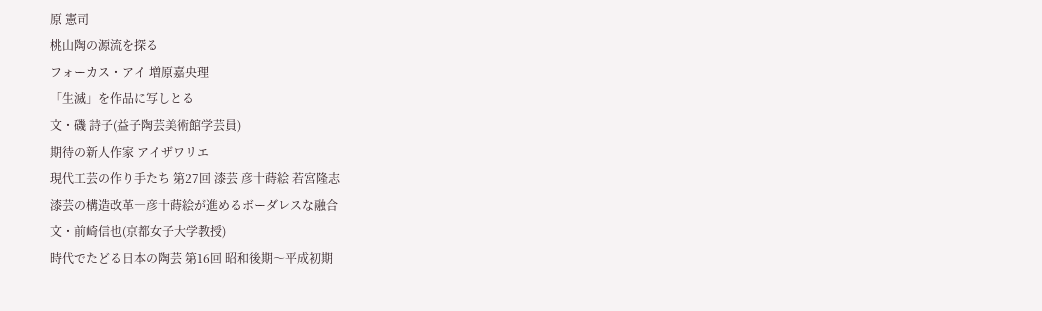原 憲司
桃山陶の源流を探る
フォーカス・アイ 増原嘉央理
「生滅」を作品に写しとる
文・磯 詩子(益子陶芸美術館学芸員)
期待の新人作家 アイザワリエ
現代工芸の作り手たち 第27回 漆芸 彦十蒔絵 若宮隆志
漆芸の構造改革―彦十蒔絵が進めるボーダレスな融合
文・前崎信也(京都女子大学教授)
時代でたどる日本の陶芸 第16回 昭和後期〜平成初期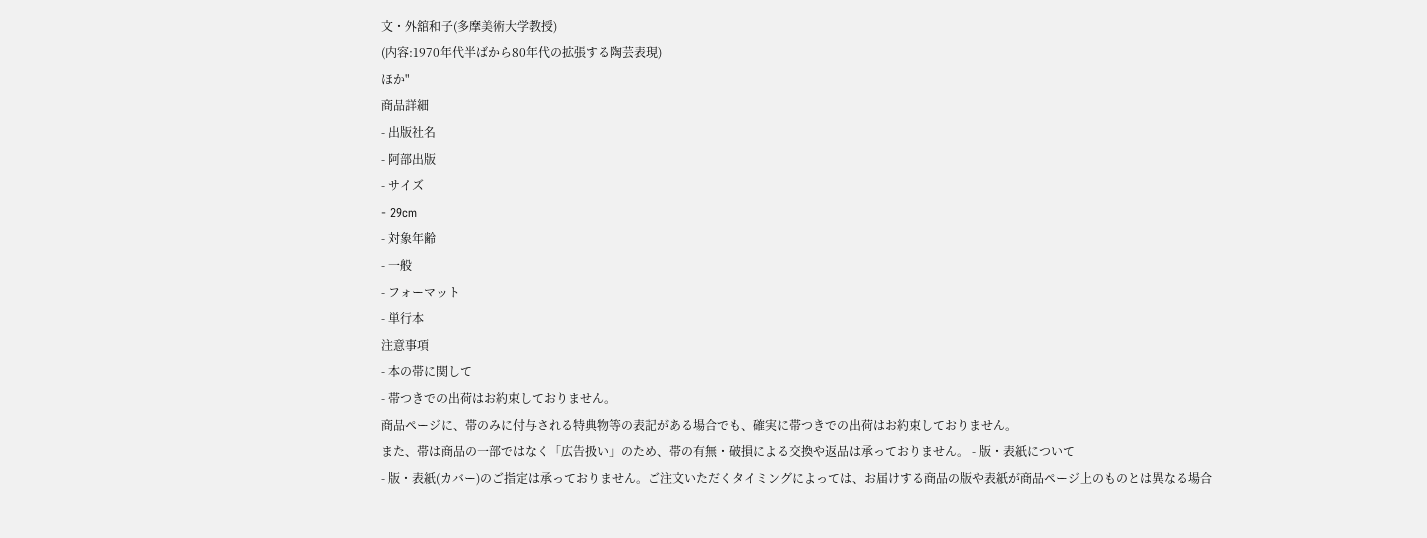文・外舘和子(多摩美術大学教授)
(内容:1970年代半ばから80年代の拡張する陶芸表現)
ほか"
商品詳細
- 出版社名
- 阿部出版
- サイズ
- 29cm
- 対象年齢
- 一般
- フォーマット
- 単行本
注意事項
- 本の帯に関して
- 帯つきでの出荷はお約束しておりません。
商品ページに、帯のみに付与される特典物等の表記がある場合でも、確実に帯つきでの出荷はお約束しておりません。
また、帯は商品の一部ではなく「広告扱い」のため、帯の有無・破損による交換や返品は承っておりません。 - 版・表紙について
- 版・表紙(カバー)のご指定は承っておりません。ご注文いただくタイミングによっては、お届けする商品の版や表紙が商品ページ上のものとは異なる場合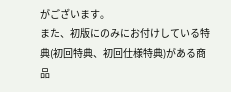がございます。
また、初版にのみにお付けしている特典(初回特典、初回仕様特典)がある商品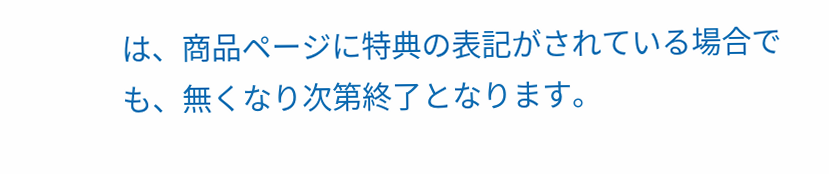は、商品ページに特典の表記がされている場合でも、無くなり次第終了となります。